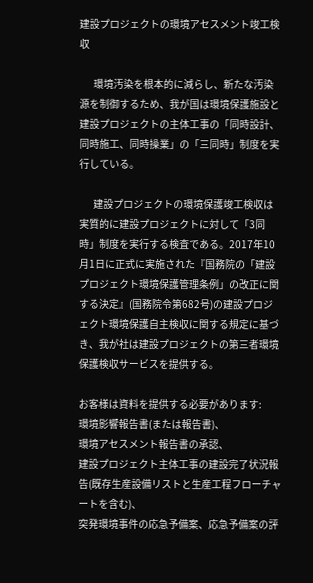建設プロジェクトの環境アセスメント竣工検収

       環境汚染を根本的に減らし、新たな汚染源を制御するため、我が国は環境保護施設と建設プロジェクトの主体工事の「同時設計、同時施工、同時操業」の「三同時」制度を実行している。

       建設プロジェクトの環境保護竣工検収は実質的に建設プロジェクトに対して「3同時」制度を実行する検査である。2017年10月1日に正式に実施された『国務院の「建設プロジェクト環境保護管理条例」の改正に関する決定』(国務院令第682号)の建設プロジェクト環境保護自主検収に関する規定に基づき、我が社は建設プロジェクトの第三者環境保護検収サービスを提供する。

お客様は資料を提供する必要があります:
環境影響報告書(または報告書)、
環境アセスメント報告書の承認、
建設プロジェクト主体工事の建設完了状況報告(既存生産設備リストと生産工程フローチャートを含む)、
突発環境事件の応急予備案、応急予備案の評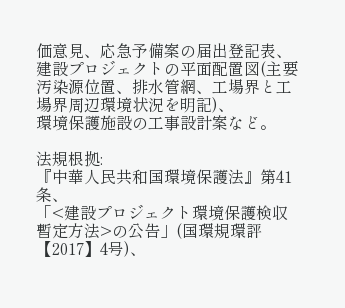価意見、応急予備案の届出登記表、
建設プロジェクトの平面配置図(主要汚染源位置、排水管網、工場界と工場界周辺環境状況を明記)、
環境保護施設の工事設計案など。

法規根拠:
『中華人民共和国環境保護法』第41条、
「<建設プロジェクト環境保護検収暫定方法>の公告」(国環規環評【2017】4号)、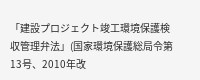「建設プロジェクト竣工環境保護検収管理弁法」(国家環境保護総局令第13号、2010年改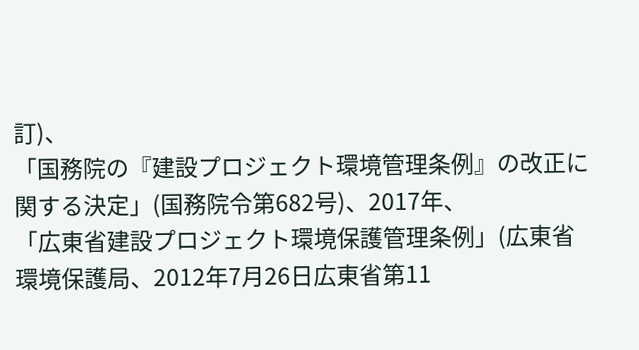訂)、
「国務院の『建設プロジェクト環境管理条例』の改正に関する決定」(国務院令第682号)、2017年、
「広東省建設プロジェクト環境保護管理条例」(広東省環境保護局、2012年7月26日広東省第11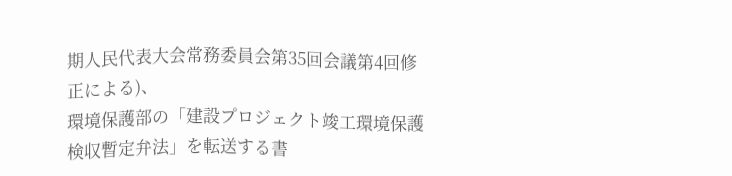期人民代表大会常務委員会第35回会議第4回修正による)、
環境保護部の「建設プロジェクト竣工環境保護検収暫定弁法」を転送する書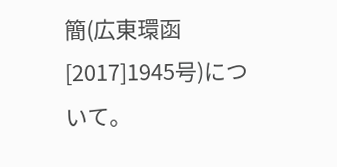簡(広東環函[2017]1945号)について。